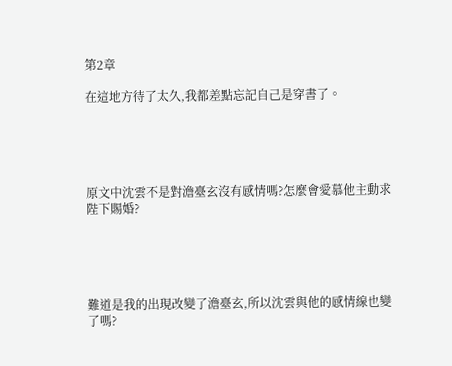第2章

在這地方待了太久,我都差點忘記自己是穿書了。





原文中沈雲不是對澹臺玄沒有感情嗎?怎麼會愛慕他主動求陛下賜婚?





難道是我的出現改變了澹臺玄,所以沈雲與他的感情線也變了嗎?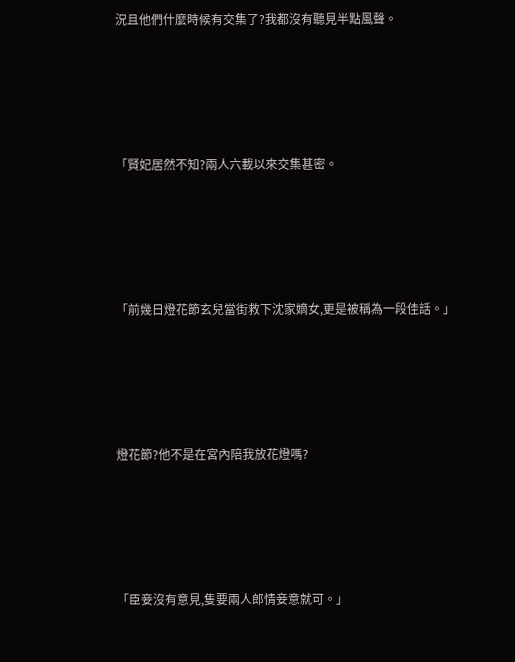況且他們什麼時候有交集了?我都沒有聽見半點風聲。





「賢妃居然不知?兩人六載以來交集甚密。





「前幾日燈花節玄兒當街救下沈家嫡女,更是被稱為一段佳話。」





燈花節?他不是在宮內陪我放花燈嗎?





「臣妾沒有意見,隻要兩人郎情妾意就可。」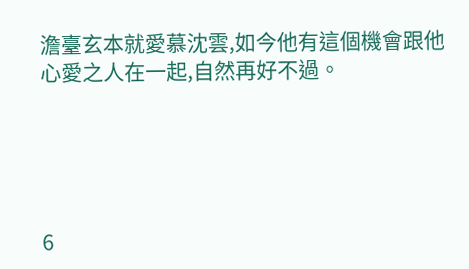澹臺玄本就愛慕沈雲,如今他有這個機會跟他心愛之人在一起,自然再好不過。





6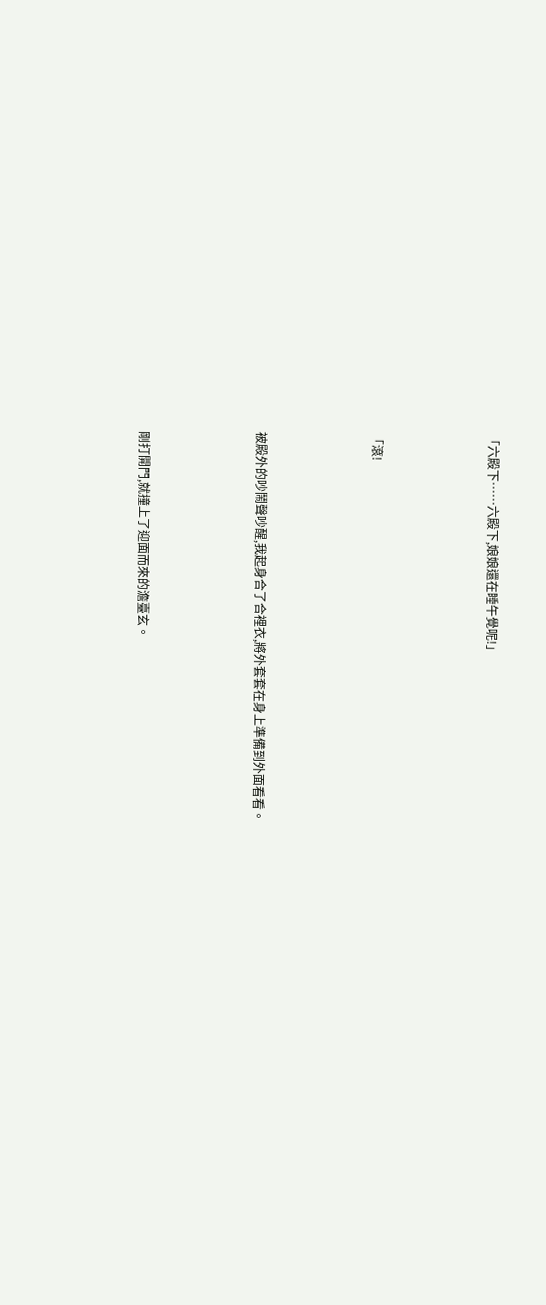「六殿下……六殿下,娘娘還在睡午覺呢!」





「滾!





被殿外的吵鬧聲吵醒,我起身合了合裡衣,將外套套在身上準備到外面看看。





剛打開門,就撞上了迎面而來的澹臺玄。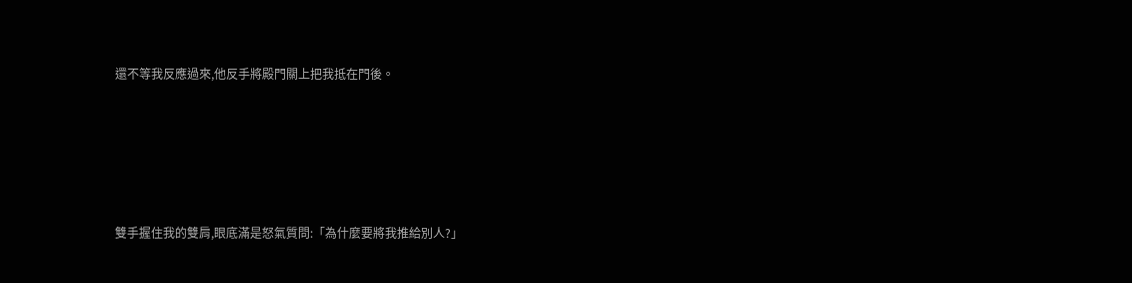還不等我反應過來,他反手將殿門關上把我抵在門後。





雙手握住我的雙肩,眼底滿是怒氣質問:「為什麼要將我推給別人?」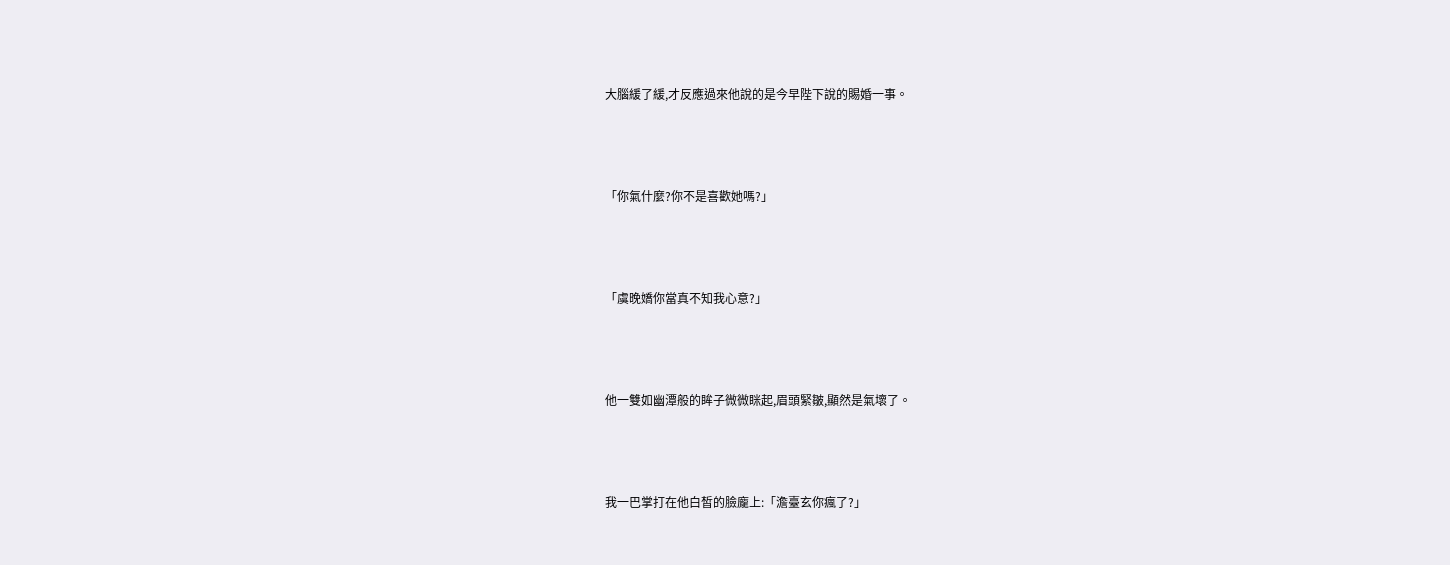大腦緩了緩,才反應過來他說的是今早陛下說的賜婚一事。





「你氣什麼?你不是喜歡她嗎?」





「虞晚嬌你當真不知我心意?」





他一雙如幽潭般的眸子微微眯起,眉頭緊皺,顯然是氣壞了。





我一巴掌打在他白皙的臉龐上:「澹臺玄你瘋了?」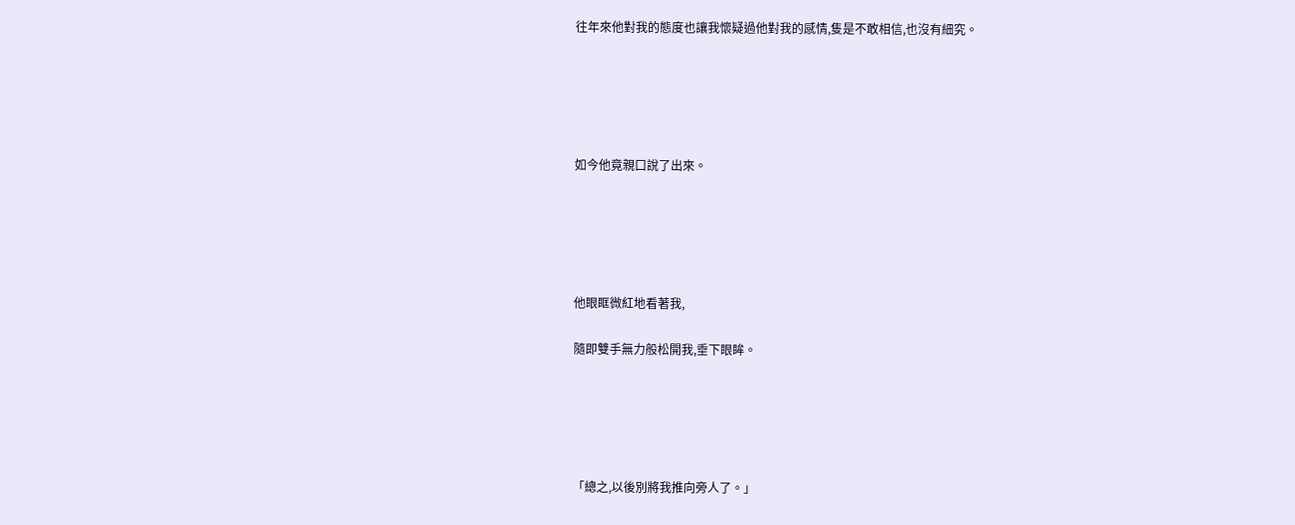往年來他對我的態度也讓我懷疑過他對我的感情,隻是不敢相信,也沒有細究。





如今他竟親口說了出來。





他眼眶微紅地看著我,

隨即雙手無力般松開我,垂下眼眸。





「總之,以後別將我推向旁人了。」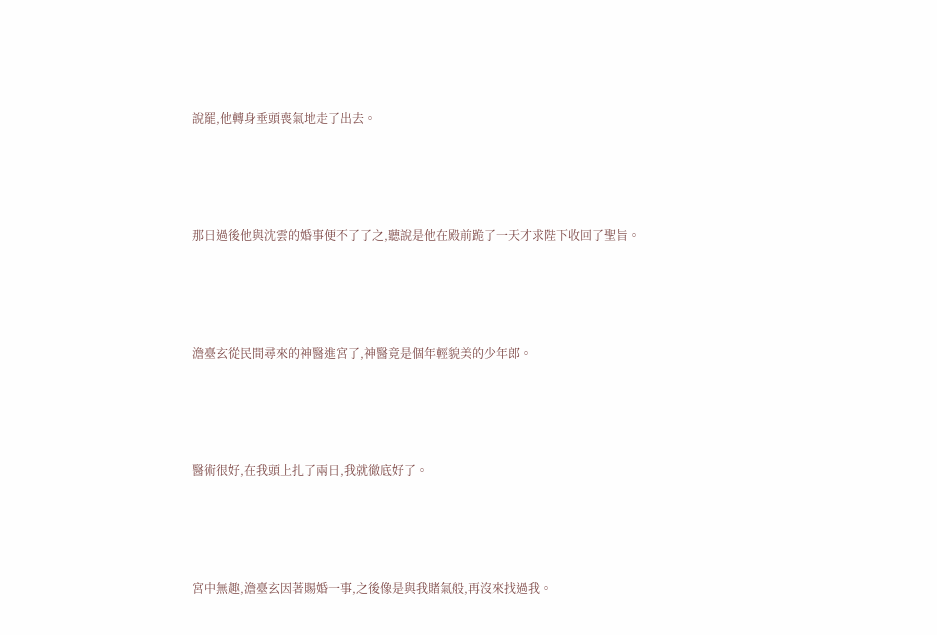說罷,他轉身垂頭喪氣地走了出去。





那日過後他與沈雲的婚事便不了了之,聽說是他在殿前跪了一天才求陛下收回了聖旨。





澹臺玄從民間尋來的神醫進宮了,神醫竟是個年輕貌美的少年郎。





醫術很好,在我頭上扎了兩日,我就徹底好了。





宮中無趣,澹臺玄因著賜婚一事,之後像是與我賭氣般,再沒來找過我。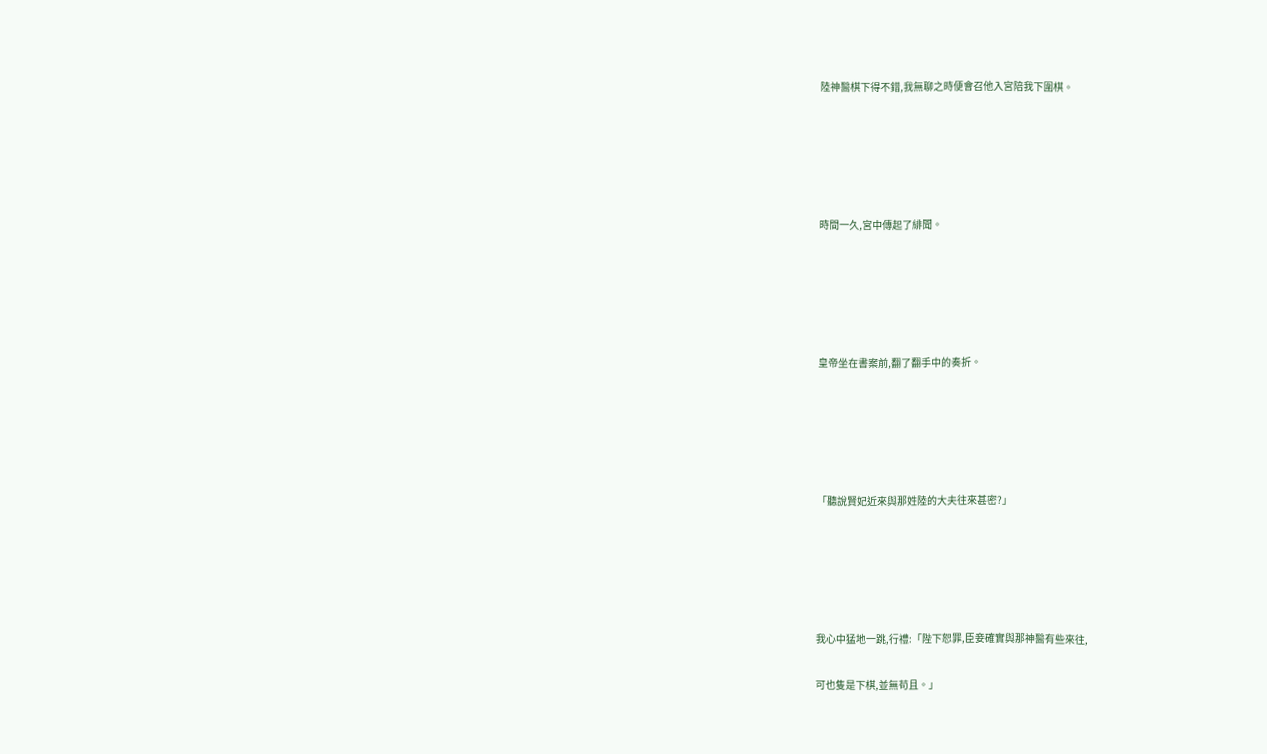陸神醫棋下得不錯,我無聊之時便會召他入宮陪我下圍棋。





時間一久,宮中傳起了緋聞。





皇帝坐在書案前,翻了翻手中的奏折。





「聽說賢妃近來與那姓陸的大夫往來甚密?」





我心中猛地一跳,行禮:「陛下恕罪,臣妾確實與那神醫有些來往,

可也隻是下棋,並無苟且。」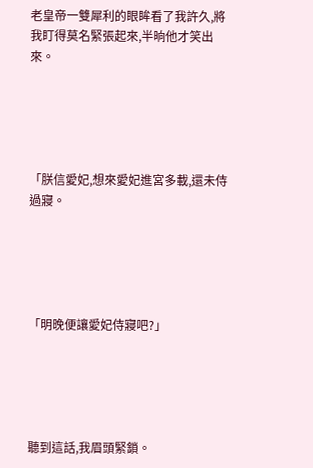老皇帝一雙犀利的眼眸看了我許久,將我盯得莫名緊張起來,半晌他才笑出來。





「朕信愛妃,想來愛妃進宮多載,還未侍過寢。





「明晚便讓愛妃侍寢吧?」





聽到這話,我眉頭緊鎖。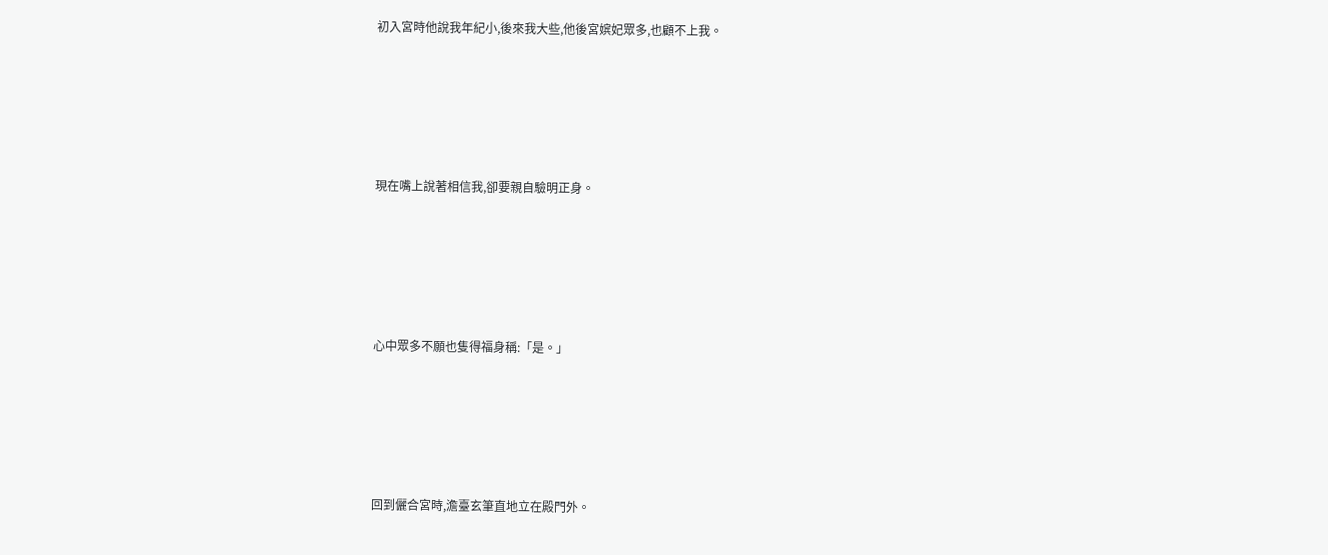初入宮時他說我年紀小,後來我大些,他後宮嫔妃眾多,也顧不上我。





現在嘴上說著相信我,卻要親自驗明正身。





心中眾多不願也隻得福身稱:「是。」





回到儷合宮時,澹臺玄筆直地立在殿門外。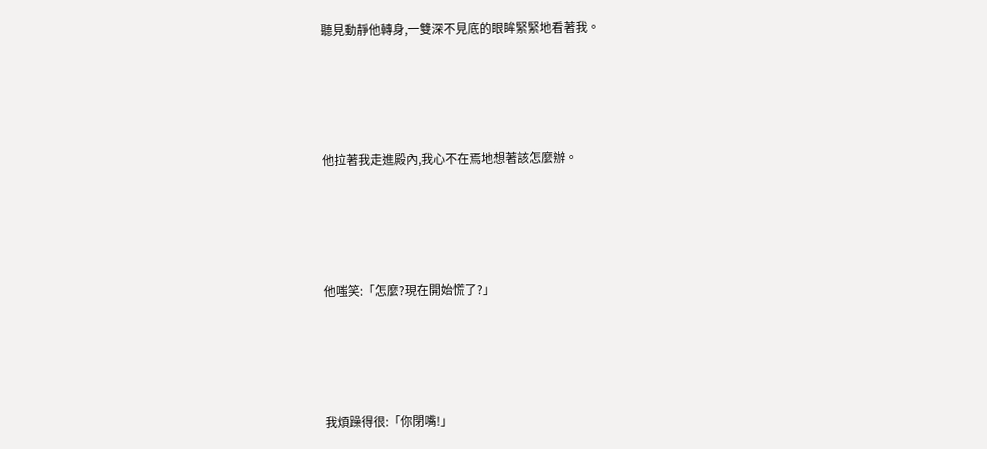聽見動靜他轉身,一雙深不見底的眼眸緊緊地看著我。





他拉著我走進殿內,我心不在焉地想著該怎麼辦。





他嗤笑:「怎麼?現在開始慌了?」





我煩躁得很:「你閉嘴!」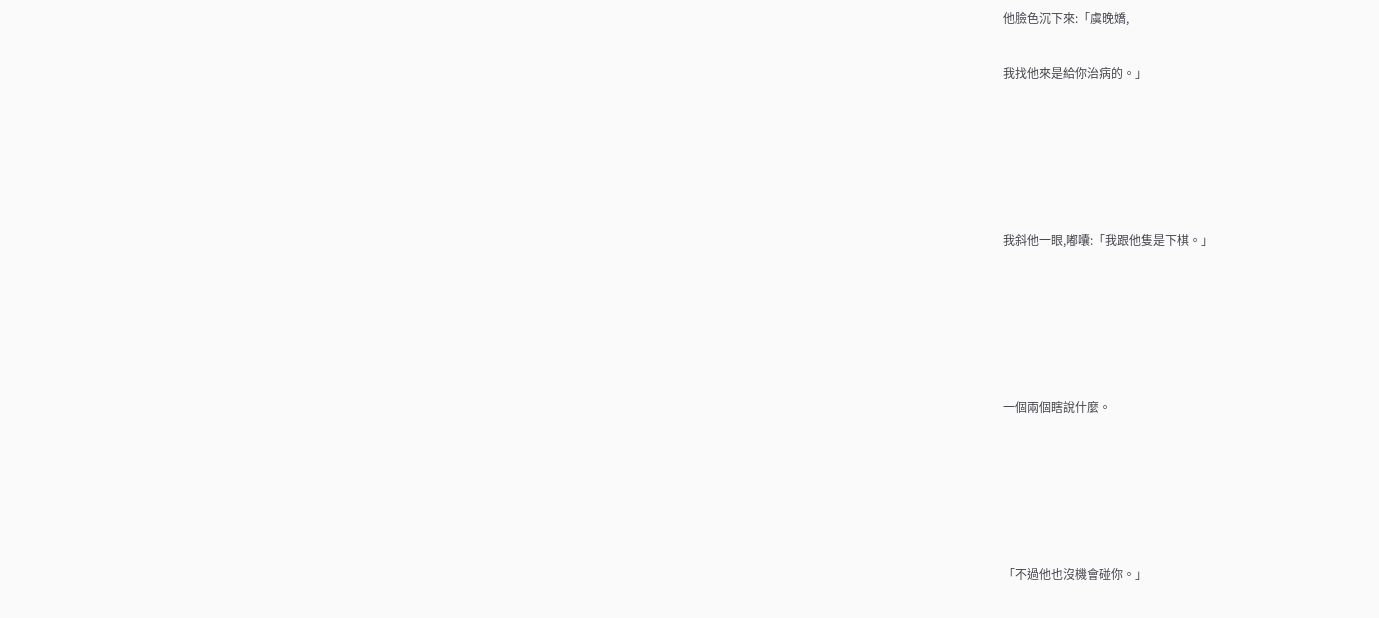他臉色沉下來:「虞晚嬌,

我找他來是給你治病的。」





我斜他一眼,嘟囔:「我跟他隻是下棋。」





一個兩個瞎說什麼。





「不過他也沒機會碰你。」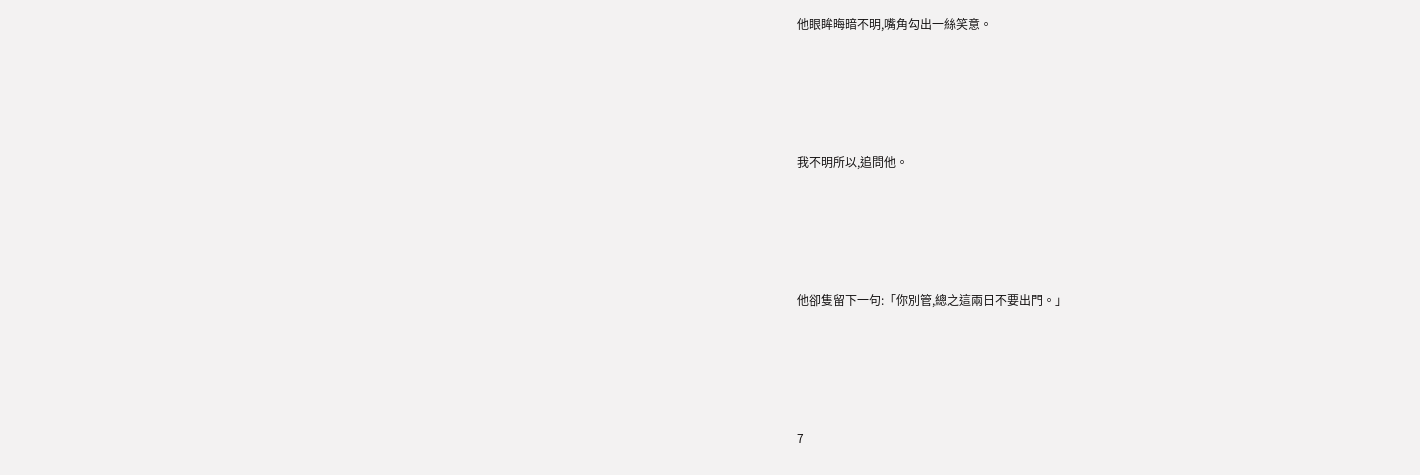他眼眸晦暗不明,嘴角勾出一絲笑意。





我不明所以,追問他。





他卻隻留下一句:「你別管,總之這兩日不要出門。」





7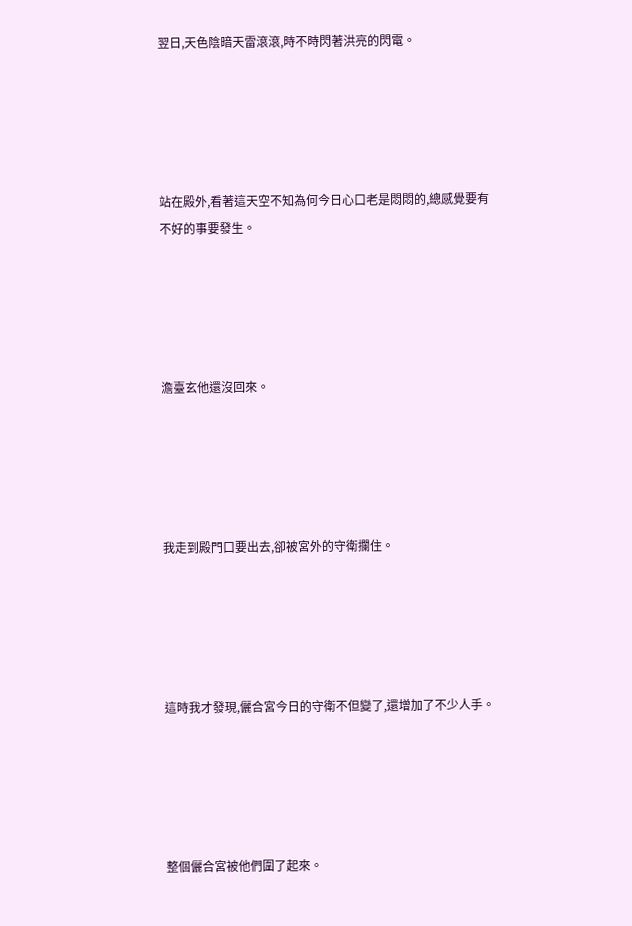翌日,天色陰暗天雷滾滾,時不時閃著洪亮的閃電。





站在殿外,看著這天空不知為何今日心口老是悶悶的,總感覺要有不好的事要發生。





澹臺玄他還沒回來。





我走到殿門口要出去,卻被宮外的守衛攔住。





這時我才發現,儷合宮今日的守衛不但變了,還增加了不少人手。





整個儷合宮被他們圍了起來。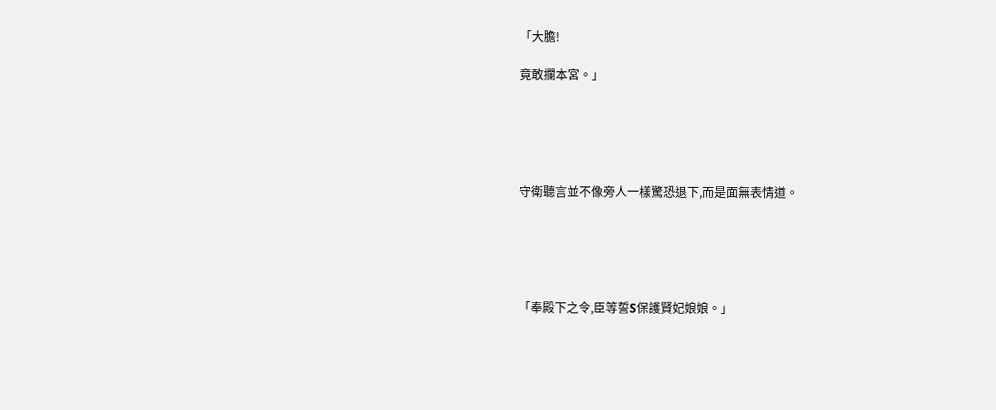「大膽!

竟敢攔本宮。」





守衛聽言並不像旁人一樣驚恐退下,而是面無表情道。





「奉殿下之令,臣等誓S保護賢妃娘娘。」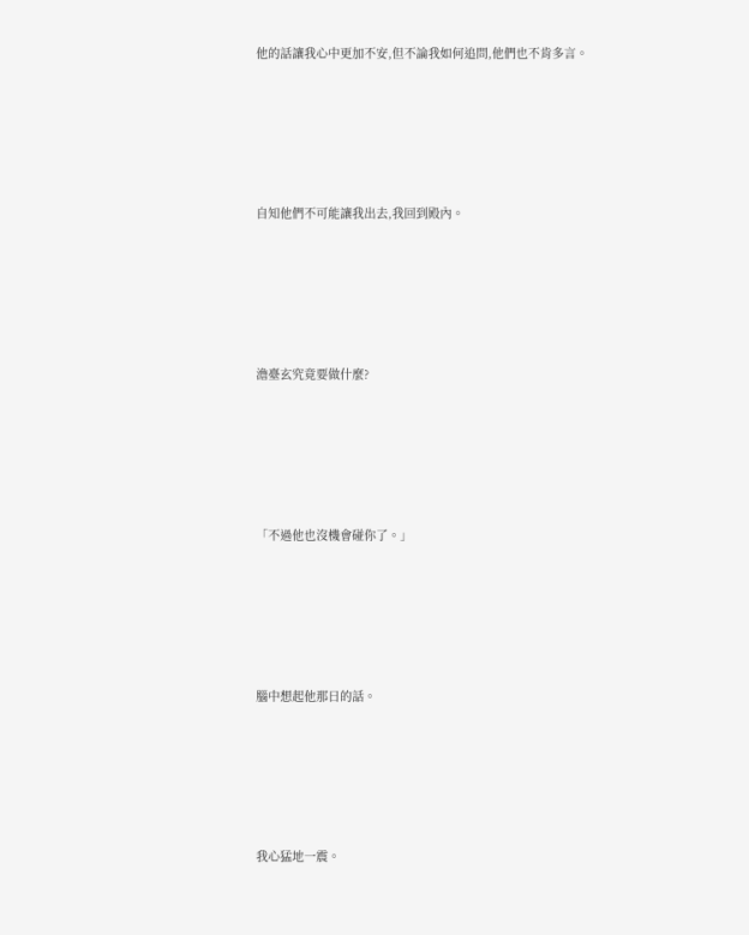他的話讓我心中更加不安,但不論我如何追問,他們也不肯多言。





自知他們不可能讓我出去,我回到殿內。





澹臺玄究竟要做什麼?





「不過他也沒機會碰你了。」





腦中想起他那日的話。





我心猛地一震。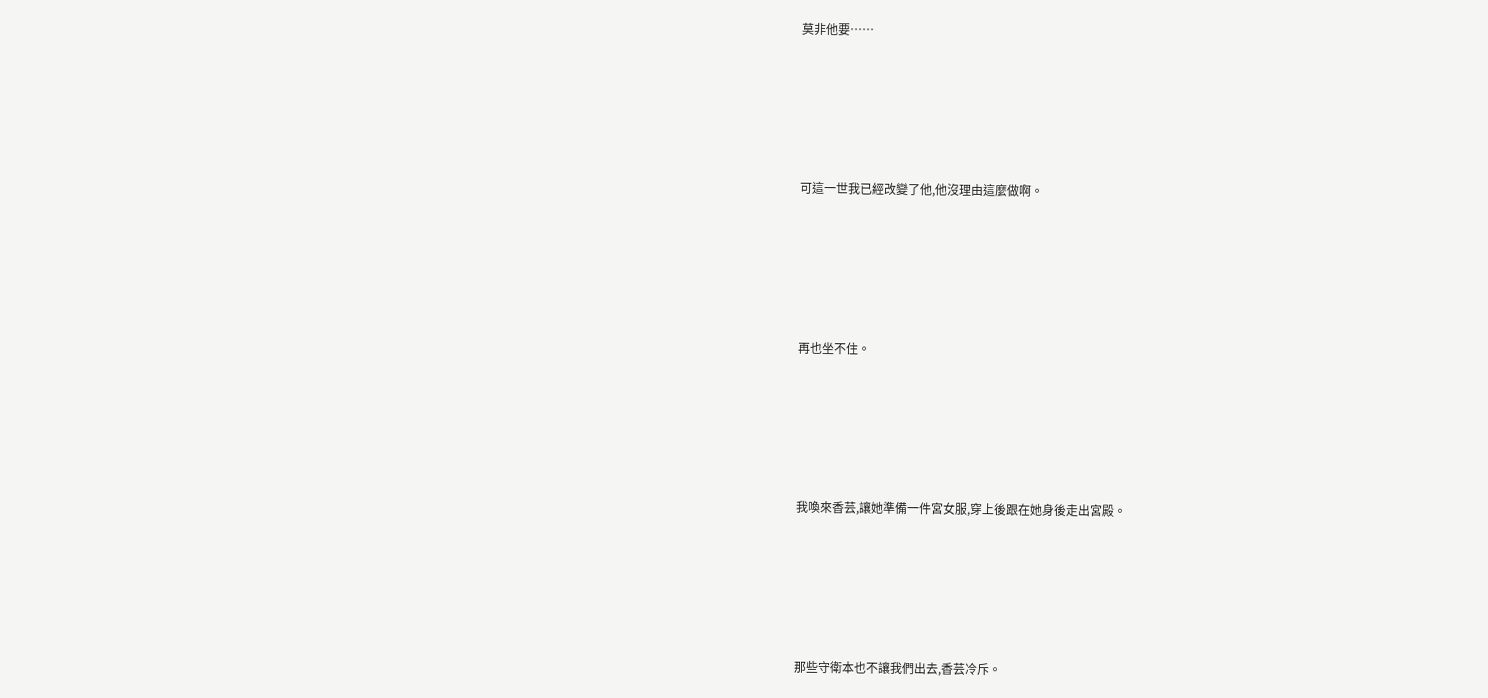莫非他要……





可這一世我已經改變了他,他沒理由這麼做啊。





再也坐不住。





我喚來香芸,讓她準備一件宮女服,穿上後跟在她身後走出宮殿。





那些守衛本也不讓我們出去,香芸冷斥。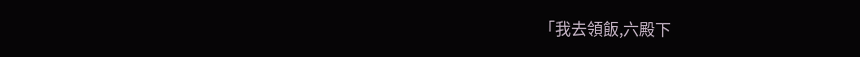「我去領飯,六殿下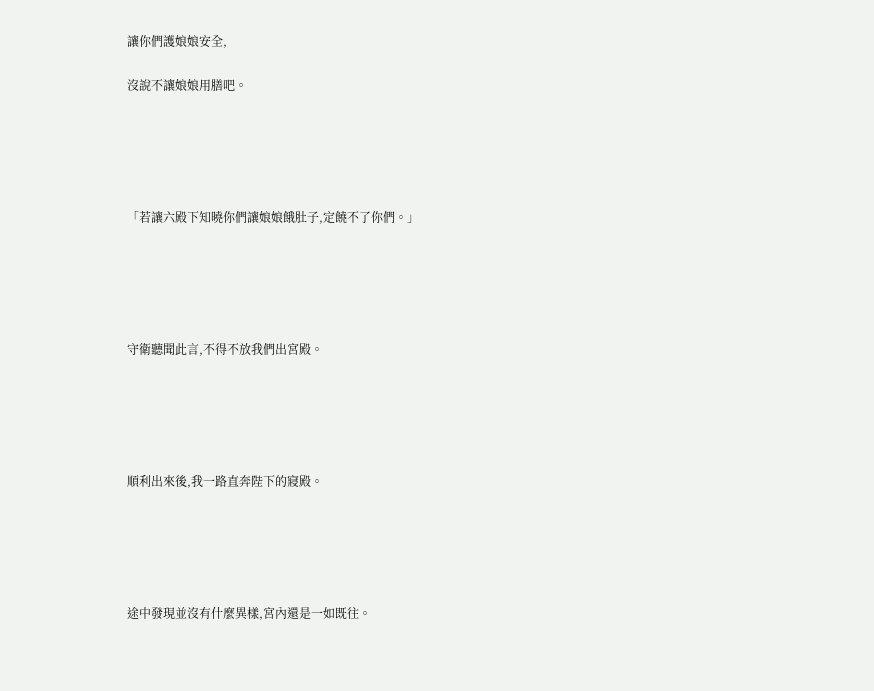讓你們護娘娘安全,

沒說不讓娘娘用膳吧。





「若讓六殿下知曉你們讓娘娘餓肚子,定饒不了你們。」





守衛聽聞此言,不得不放我們出宮殿。





順利出來後,我一路直奔陛下的寢殿。





途中發現並沒有什麼異樣,宮內還是一如既往。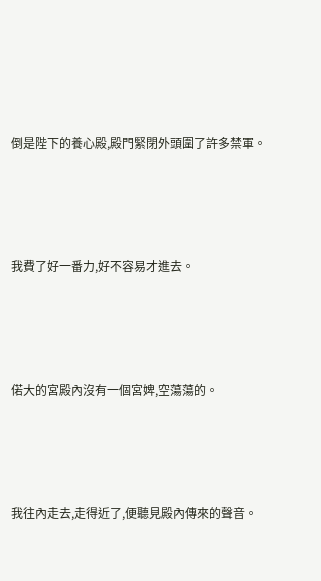倒是陛下的養心殿,殿門緊閉外頭圍了許多禁軍。





我費了好一番力,好不容易才進去。





偌大的宮殿內沒有一個宮婢,空蕩蕩的。





我往內走去,走得近了,便聽見殿內傳來的聲音。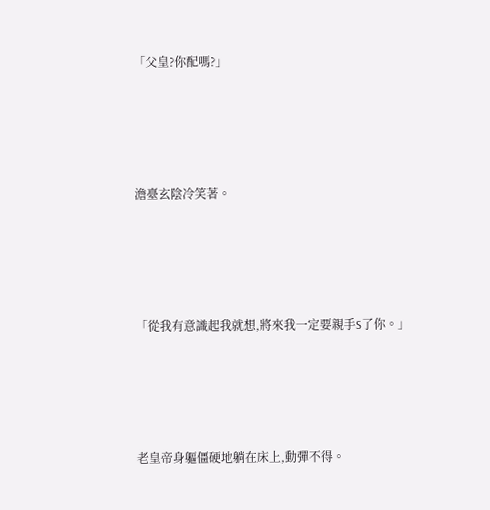「父皇?你配嗎?」





澹臺玄陰冷笑著。





「從我有意識起我就想,將來我一定要親手S了你。」





老皇帝身軀僵硬地躺在床上,動彈不得。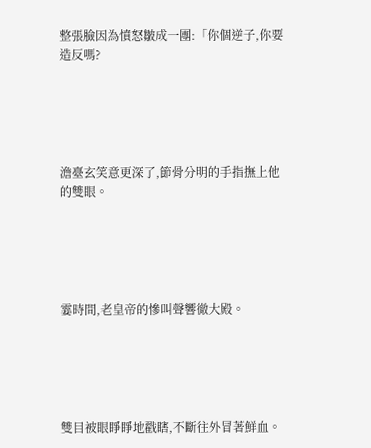整張臉因為憤怒皺成一團:「你個逆子,你要造反嗎?





澹臺玄笑意更深了,節骨分明的手指撫上他的雙眼。





霎時間,老皇帝的慘叫聲響徹大殿。





雙目被眼睜睜地戳瞎,不斷往外冒著鮮血。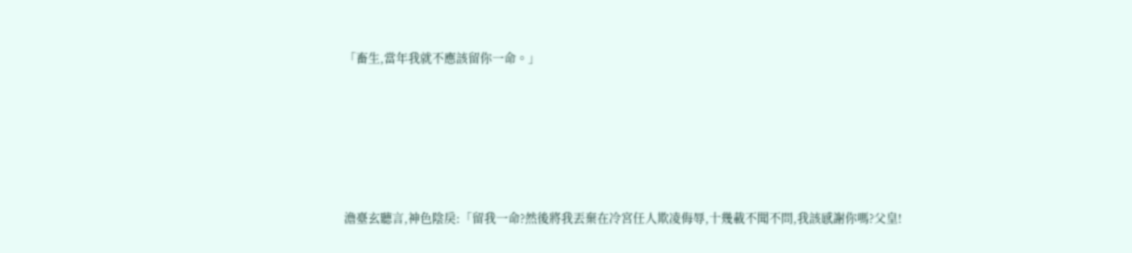「畜生,當年我就不應該留你一命。」





澹臺玄聽言,神色陰戾:「留我一命?然後將我丟棄在冷宮任人欺凌侮辱,十幾載不聞不問,我該感謝你嗎?父皇!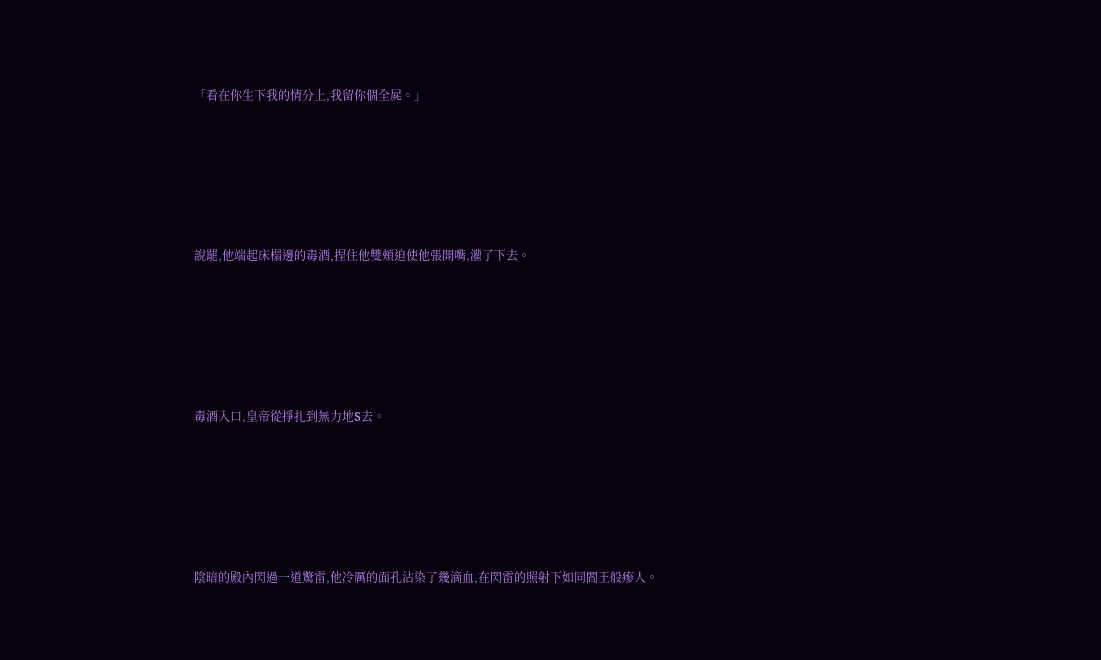「看在你生下我的情分上,我留你個全屍。」





說罷,他端起床榻邊的毒酒,捏住他雙頰迫使他張開嘴,灌了下去。





毒酒入口,皇帝從掙扎到無力地S去。





陰暗的殿內閃過一道驚雷,他冷厲的面孔沾染了幾滴血,在閃雷的照射下如同閻王般瘆人。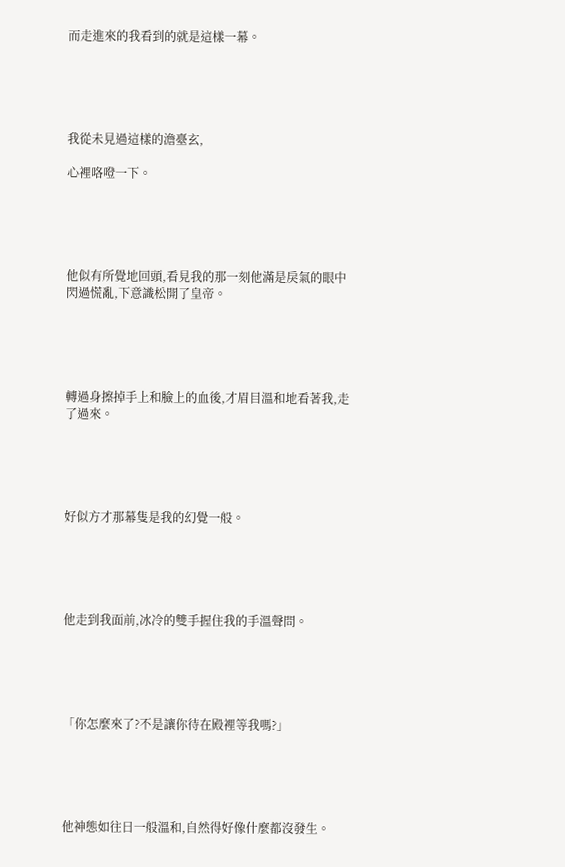而走進來的我看到的就是這樣一幕。





我從未見過這樣的澹臺玄,

心裡咯噔一下。





他似有所覺地回頭,看見我的那一刻他滿是戾氣的眼中閃過慌亂,下意識松開了皇帝。





轉過身擦掉手上和臉上的血後,才眉目溫和地看著我,走了過來。





好似方才那幕隻是我的幻覺一般。





他走到我面前,冰冷的雙手握住我的手溫聲問。





「你怎麼來了?不是讓你待在殿裡等我嗎?」





他神態如往日一般溫和,自然得好像什麼都沒發生。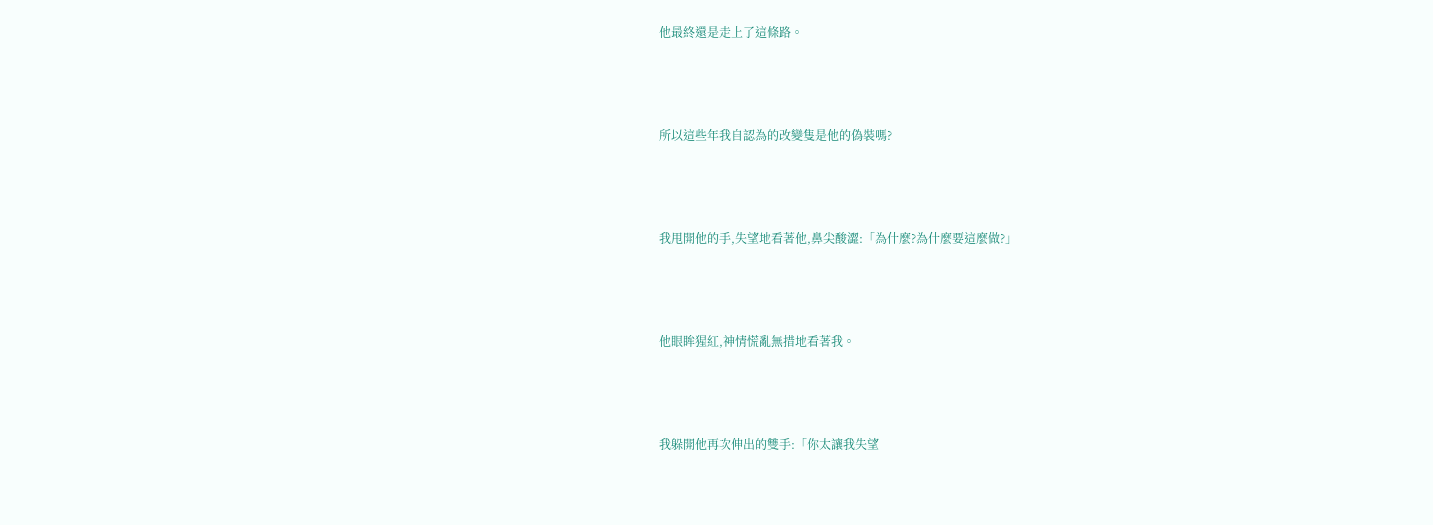他最終還是走上了這條路。





所以這些年我自認為的改變隻是他的偽裝嗎?





我甩開他的手,失望地看著他,鼻尖酸澀:「為什麼?為什麼要這麼做?」





他眼眸猩紅,神情慌亂無措地看著我。





我躲開他再次伸出的雙手:「你太讓我失望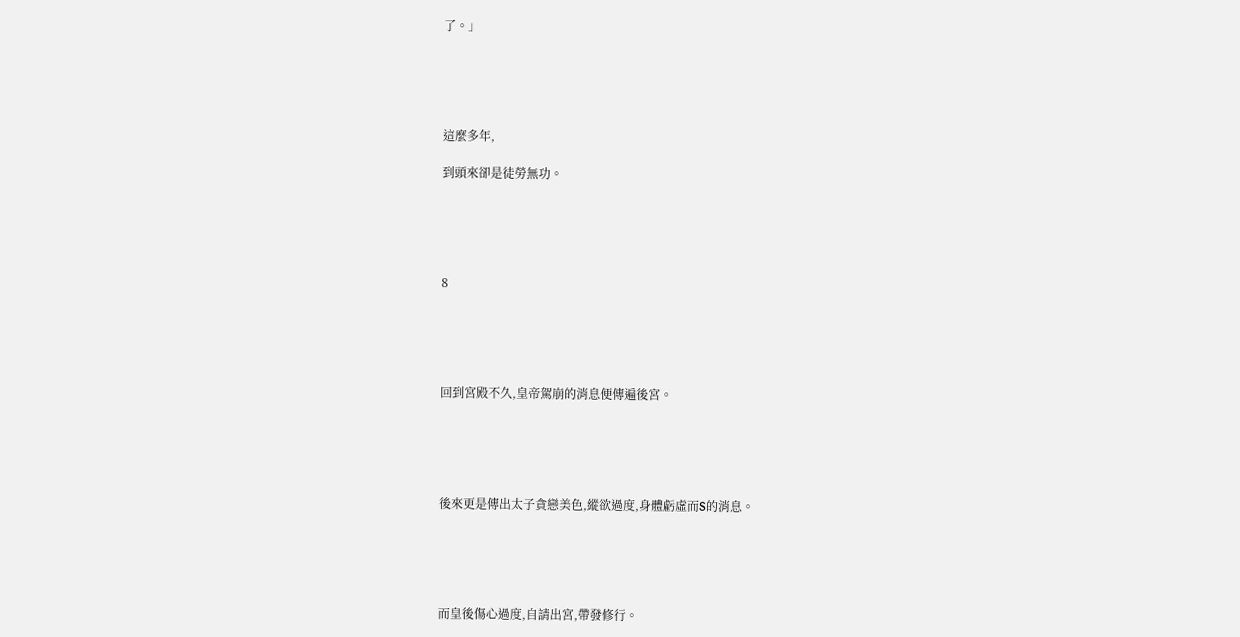了。」





這麼多年,

到頭來卻是徒勞無功。





8





回到宮殿不久,皇帝駕崩的消息便傳遍後宮。





後來更是傳出太子貪戀美色,縱欲過度,身體虧虛而S的消息。





而皇後傷心過度,自請出宮,帶發修行。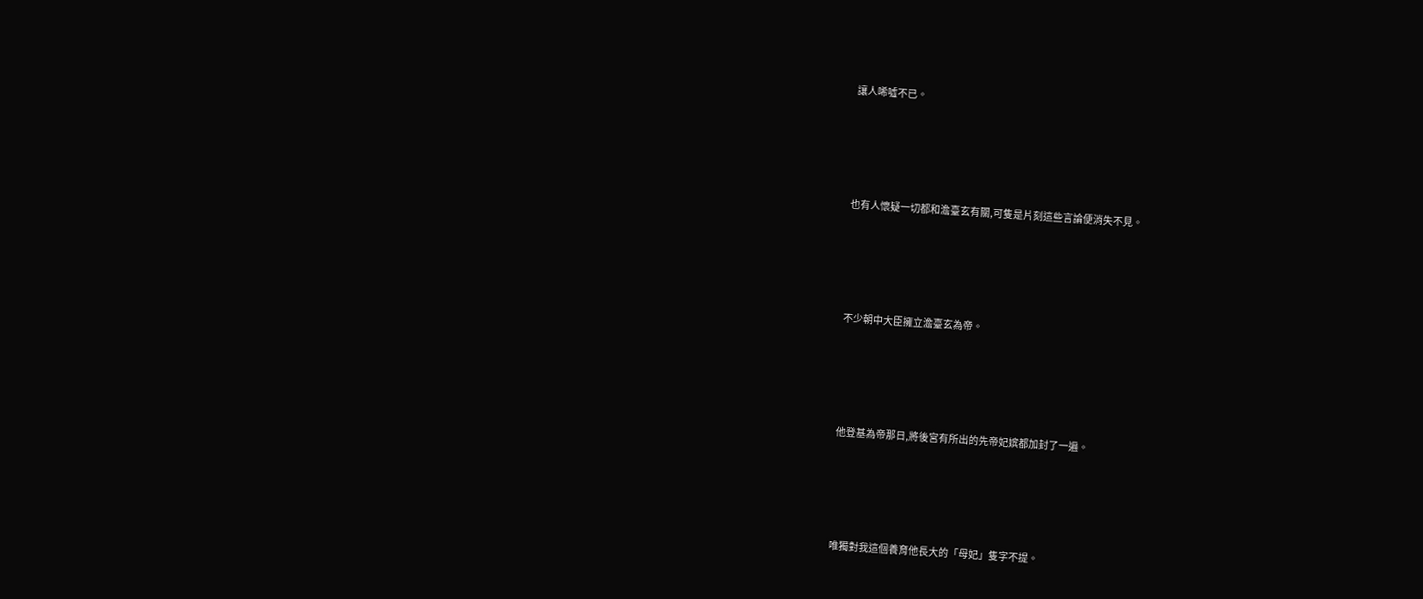讓人唏噓不已。





也有人懷疑一切都和澹臺玄有關,可隻是片刻這些言論便消失不見。





不少朝中大臣擁立澹臺玄為帝。





他登基為帝那日,將後宮有所出的先帝妃嫔都加封了一遍。





唯獨對我這個養育他長大的「母妃」隻字不提。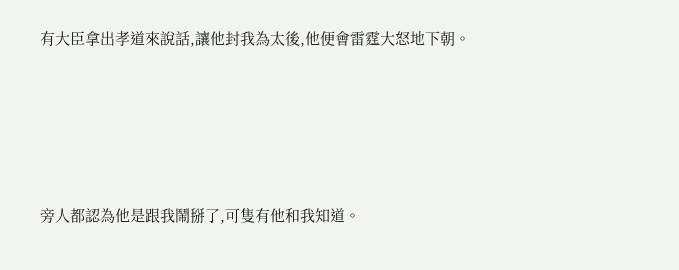有大臣拿出孝道來說話,讓他封我為太後,他便會雷霆大怒地下朝。





旁人都認為他是跟我鬧掰了,可隻有他和我知道。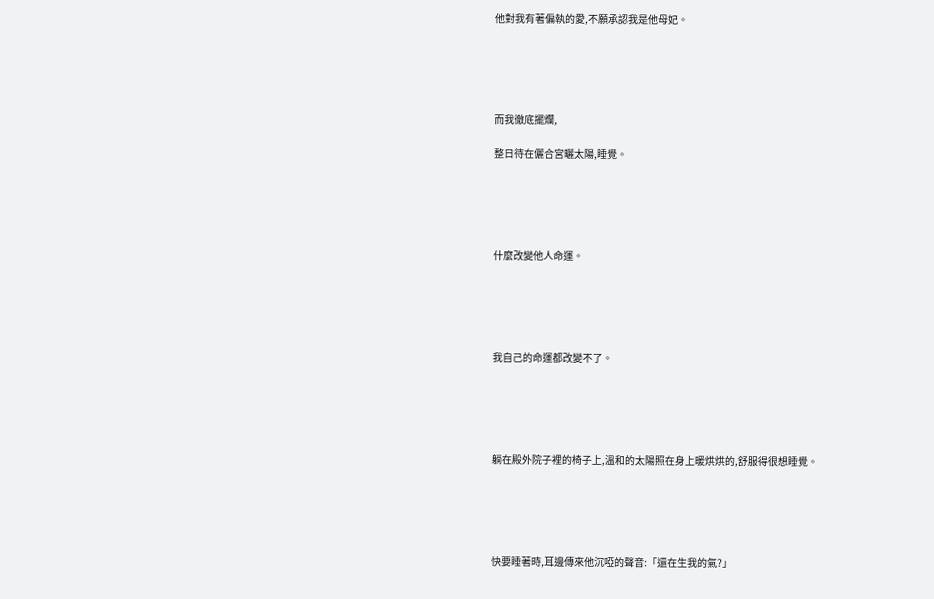他對我有著偏執的愛,不願承認我是他母妃。





而我徹底擺爛,

整日待在儷合宮曬太陽,睡覺。





什麼改變他人命運。





我自己的命運都改變不了。





躺在殿外院子裡的椅子上,溫和的太陽照在身上暖烘烘的,舒服得很想睡覺。





快要睡著時,耳邊傳來他沉啞的聲音:「還在生我的氣?」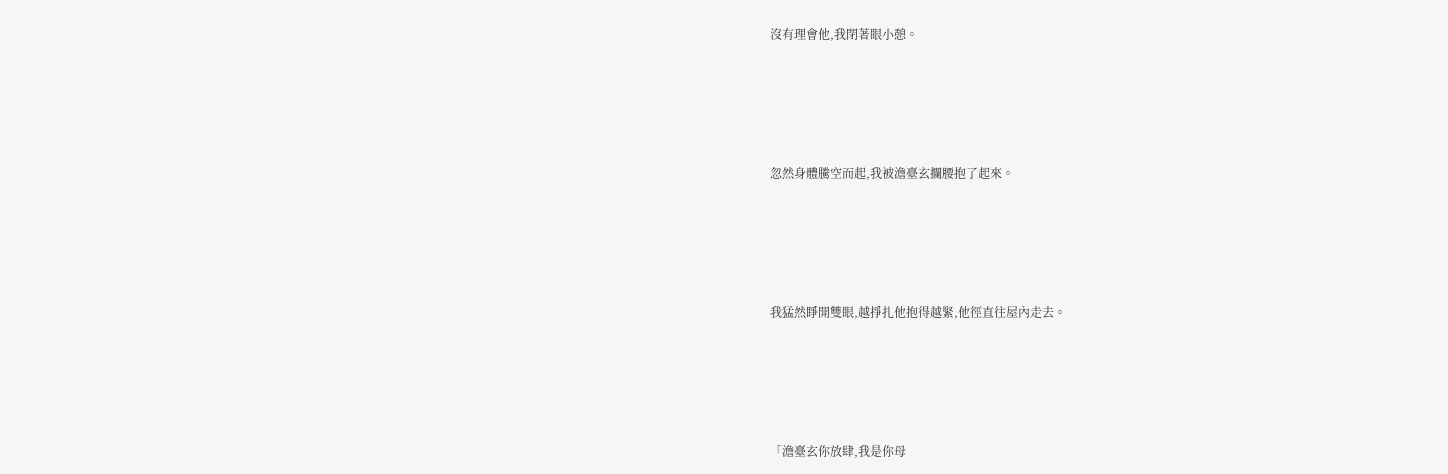沒有理會他,我閉著眼小憩。





忽然身體騰空而起,我被澹臺玄攔腰抱了起來。





我猛然睜開雙眼,越掙扎他抱得越緊,他徑直往屋內走去。





「澹臺玄你放肆,我是你母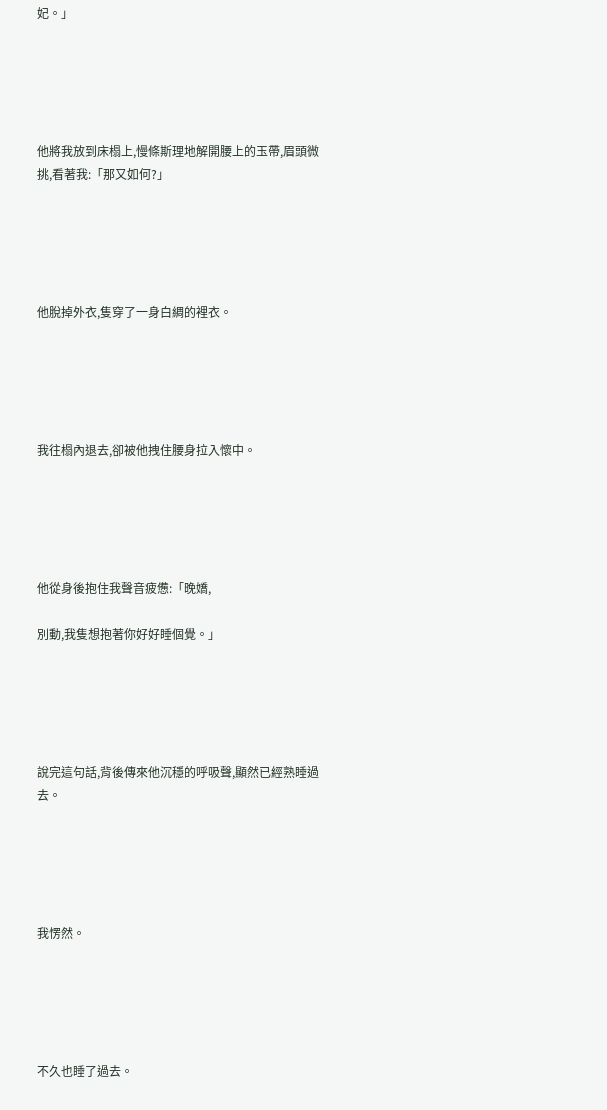妃。」





他將我放到床榻上,慢條斯理地解開腰上的玉帶,眉頭微挑,看著我:「那又如何?」





他脫掉外衣,隻穿了一身白綢的裡衣。





我往榻內退去,卻被他拽住腰身拉入懷中。





他從身後抱住我聲音疲憊:「晚嬌,

別動,我隻想抱著你好好睡個覺。」





說完這句話,背後傳來他沉穩的呼吸聲,顯然已經熟睡過去。





我愣然。





不久也睡了過去。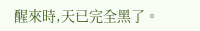醒來時,天已完全黑了。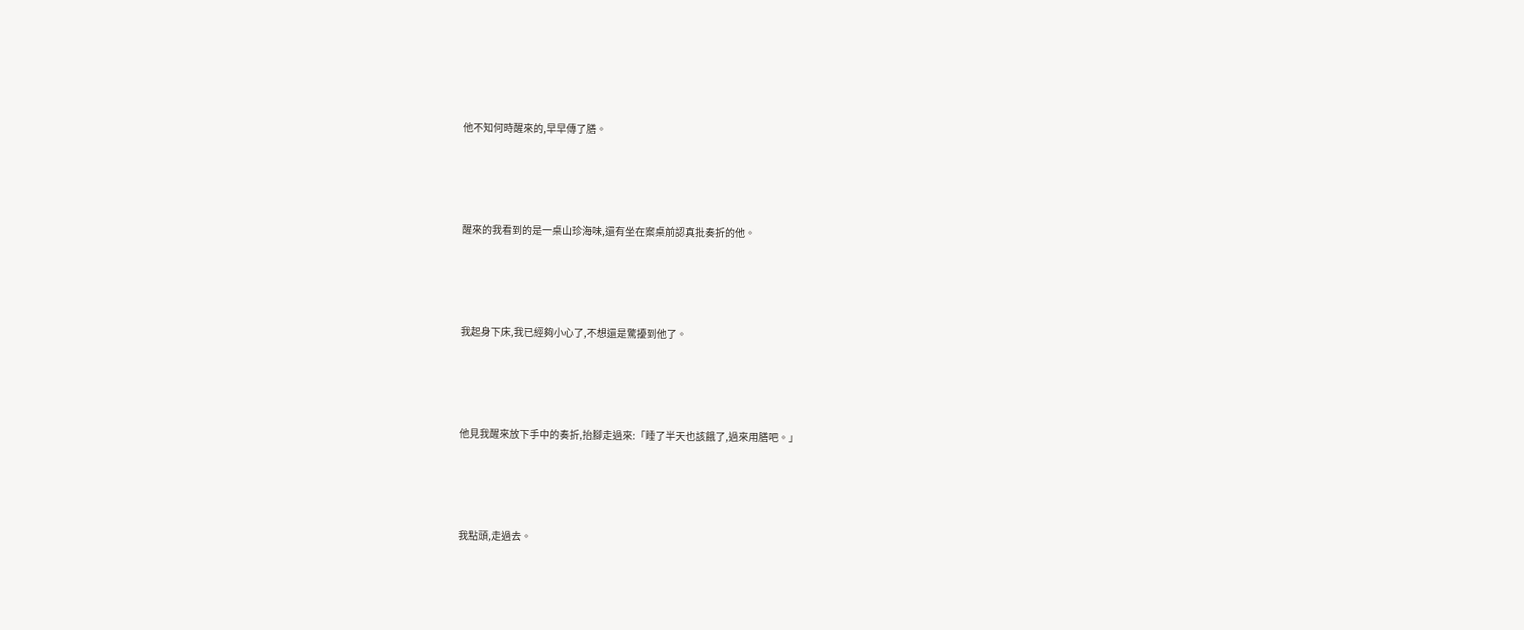他不知何時醒來的,早早傳了膳。





醒來的我看到的是一桌山珍海味,還有坐在案桌前認真批奏折的他。





我起身下床,我已經夠小心了,不想還是驚擾到他了。





他見我醒來放下手中的奏折,抬腳走過來:「睡了半天也該餓了,過來用膳吧。」





我點頭,走過去。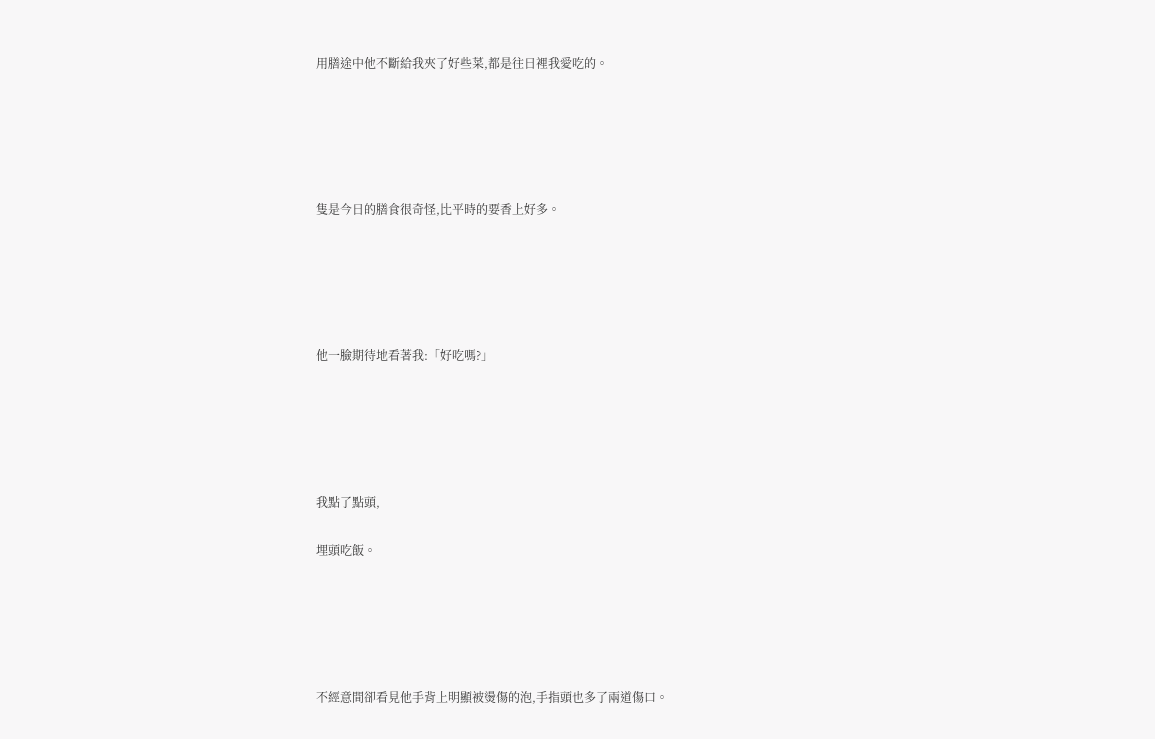用膳途中他不斷給我夾了好些菜,都是往日裡我愛吃的。





隻是今日的膳食很奇怪,比平時的要香上好多。





他一臉期待地看著我:「好吃嗎?」





我點了點頭,

埋頭吃飯。





不經意間卻看見他手背上明顯被燙傷的泡,手指頭也多了兩道傷口。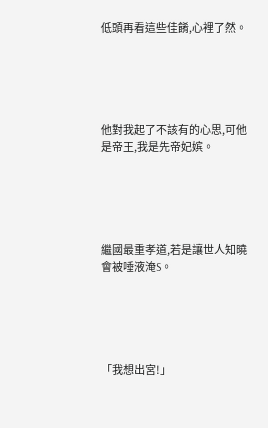低頭再看這些佳餚,心裡了然。





他對我起了不該有的心思,可他是帝王,我是先帝妃嫔。





繼國最重孝道,若是讓世人知曉會被唾液淹S。





「我想出宮!」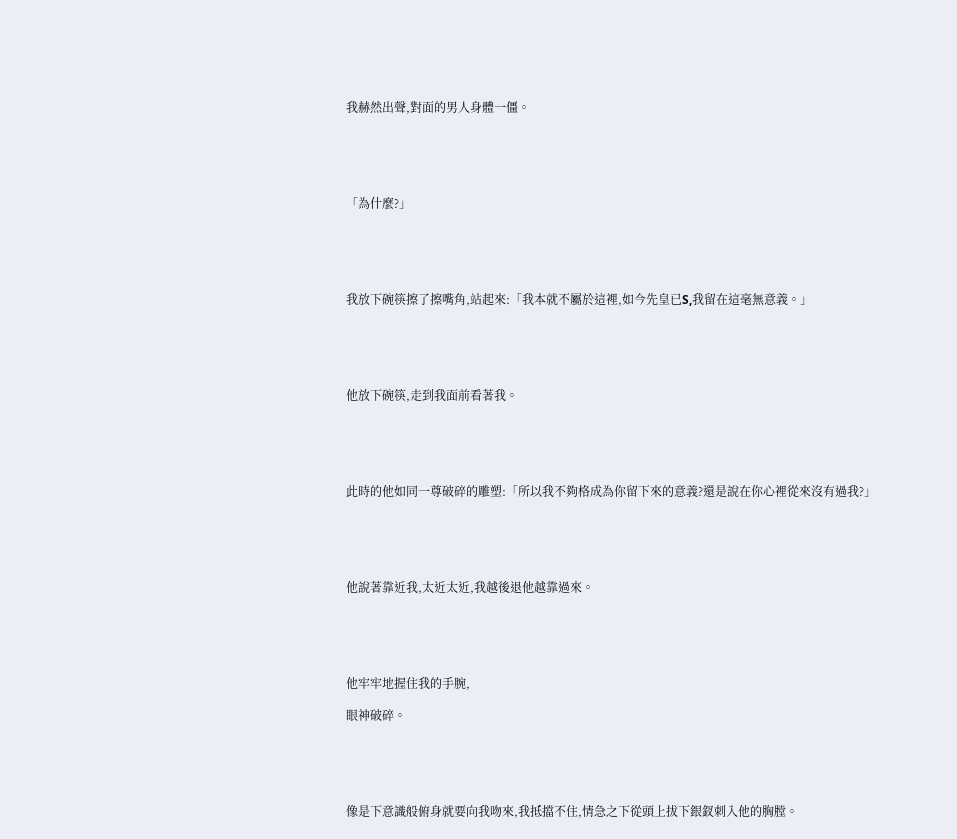我赫然出聲,對面的男人身體一僵。





「為什麼?」





我放下碗筷擦了擦嘴角,站起來:「我本就不屬於這裡,如今先皇已S,我留在這毫無意義。」





他放下碗筷,走到我面前看著我。





此時的他如同一尊破碎的雕塑:「所以我不夠格成為你留下來的意義?還是說在你心裡從來沒有過我?」





他說著靠近我,太近太近,我越後退他越靠過來。





他牢牢地握住我的手腕,

眼神破碎。





像是下意識般俯身就要向我吻來,我抵擋不住,情急之下從頭上拔下銀釵刺入他的胸膛。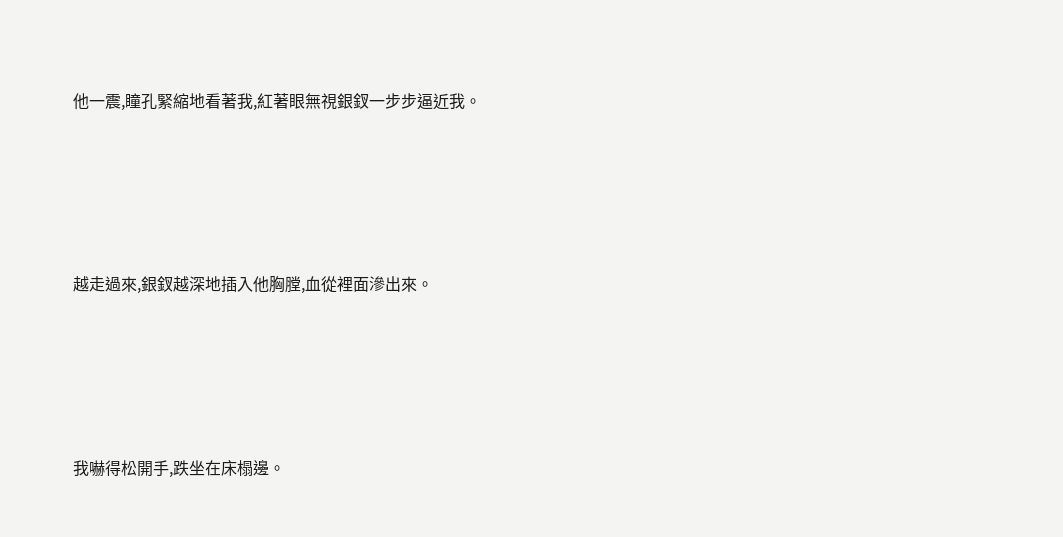他一震,瞳孔緊縮地看著我,紅著眼無視銀釵一步步逼近我。





越走過來,銀釵越深地插入他胸膛,血從裡面滲出來。





我嚇得松開手,跌坐在床榻邊。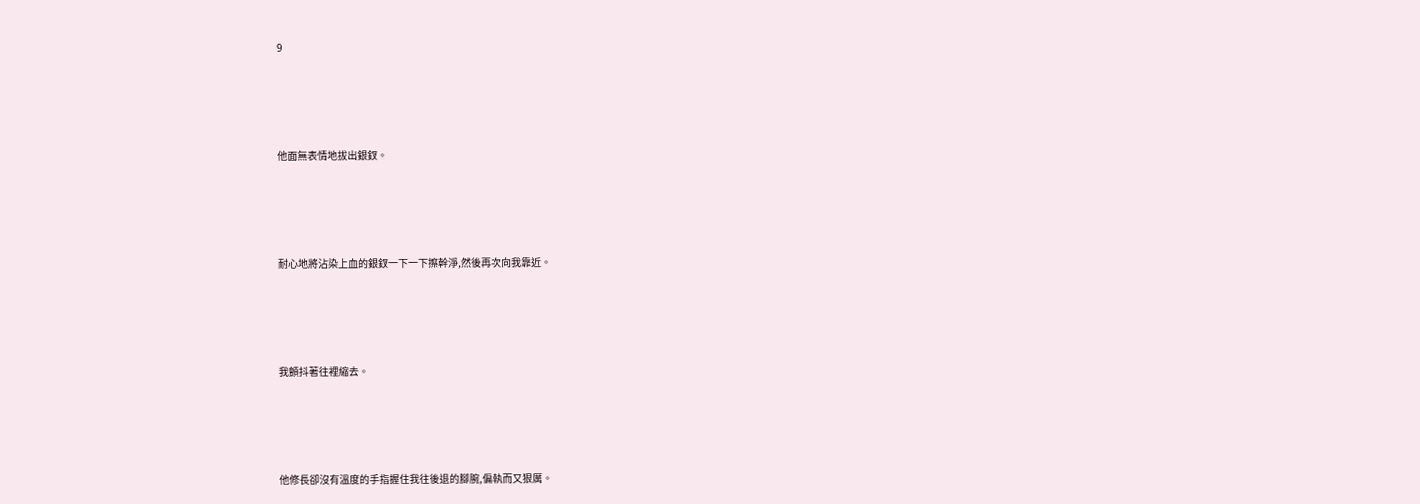9





他面無表情地拔出銀釵。





耐心地將沾染上血的銀釵一下一下擦幹淨,然後再次向我靠近。





我顫抖著往裡縮去。





他修長卻沒有溫度的手指握住我往後退的腳腕,偏執而又狠厲。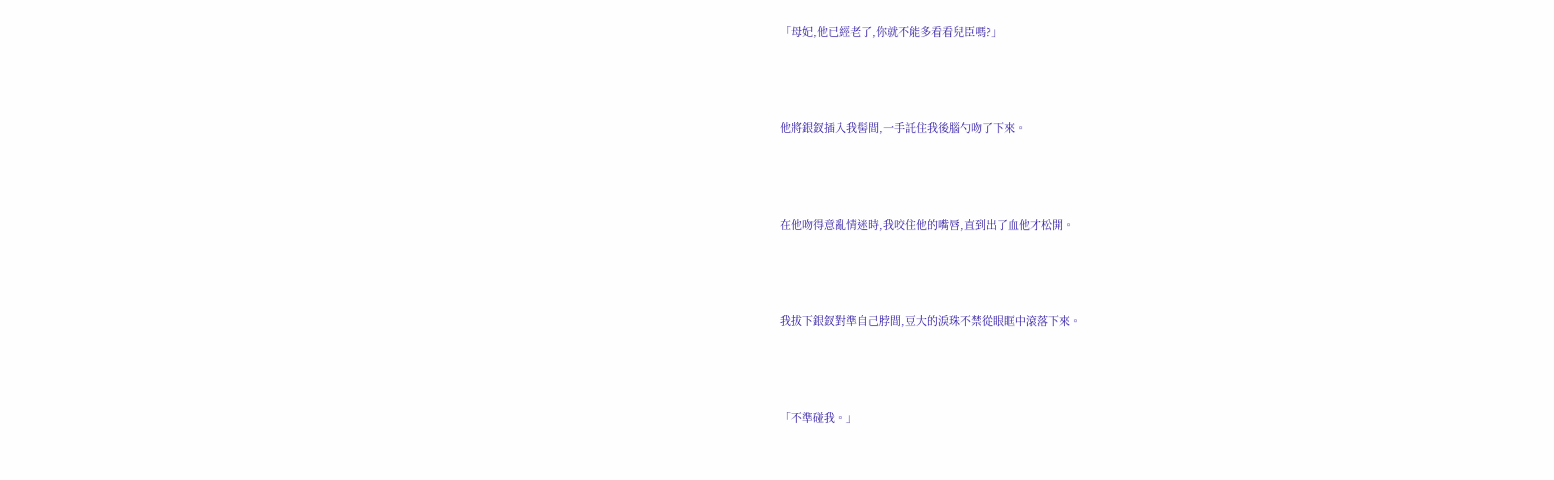「母妃,他已經老了,你就不能多看看兒臣嗎?」





他將銀釵插入我髻間,一手託住我後腦勺吻了下來。





在他吻得意亂情迷時,我咬住他的嘴唇,直到出了血他才松開。





我拔下銀釵對準自己脖間,豆大的淚珠不禁從眼眶中滾落下來。





「不準碰我。」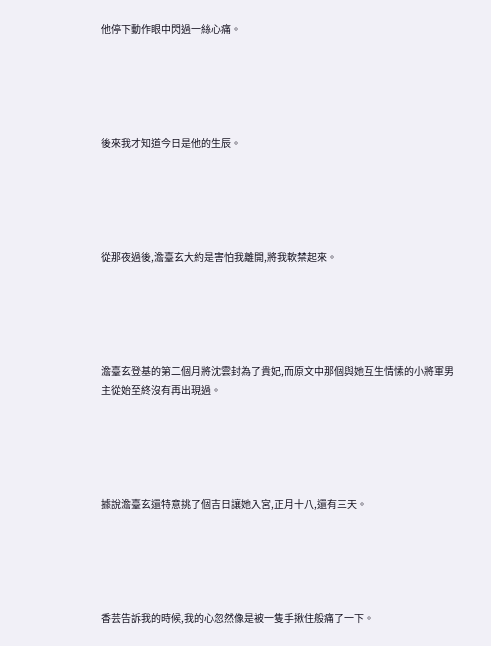他停下動作眼中閃過一絲心痛。





後來我才知道今日是他的生辰。





從那夜過後,澹臺玄大約是害怕我離開,將我軟禁起來。





澹臺玄登基的第二個月將沈雲封為了貴妃,而原文中那個與她互生情愫的小將軍男主從始至終沒有再出現過。





據說澹臺玄還特意挑了個吉日讓她入宮,正月十八,還有三天。





香芸告訴我的時候,我的心忽然像是被一隻手揪住般痛了一下。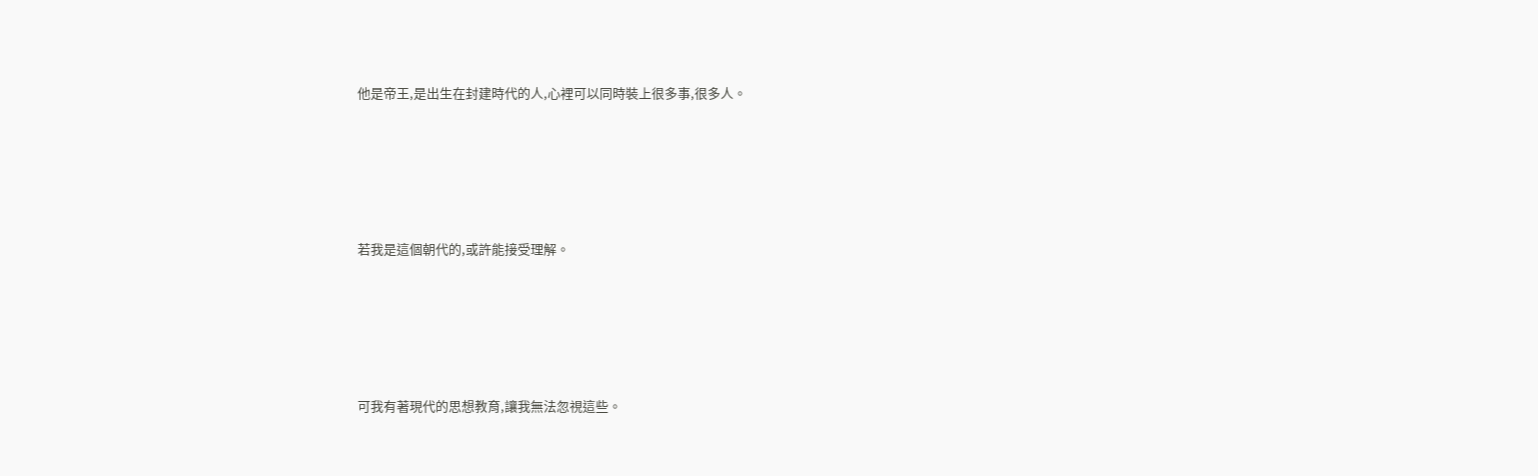他是帝王,是出生在封建時代的人,心裡可以同時裝上很多事,很多人。





若我是這個朝代的,或許能接受理解。





可我有著現代的思想教育,讓我無法忽視這些。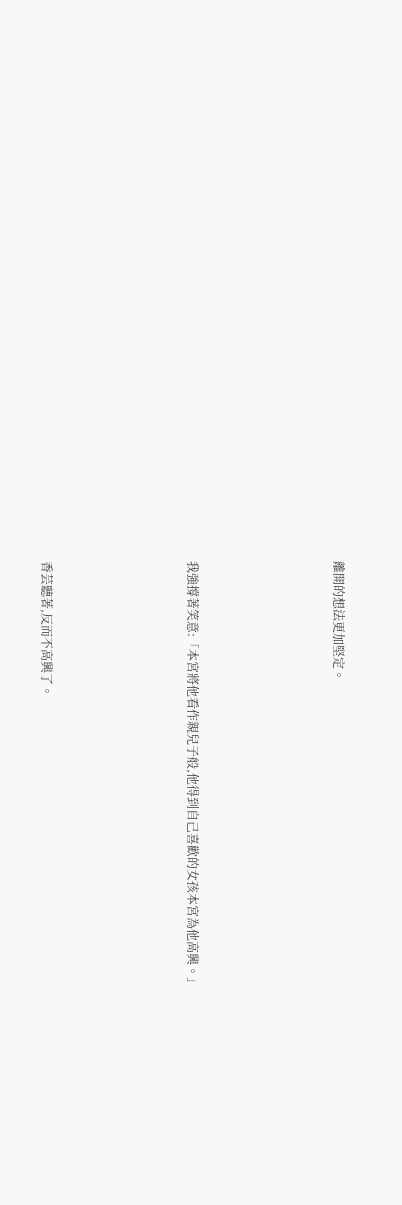離開的想法更加堅定。





我強撐著笑意:「本宮將他看作親兒子般,他得到自己喜歡的女孩本宮為他高興。」





香芸聽著,反而不高興了。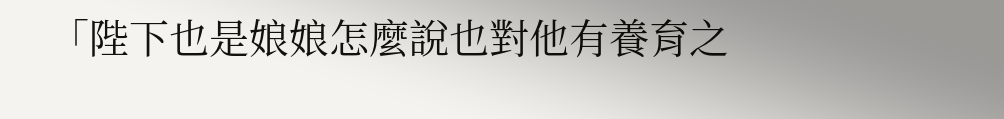「陛下也是娘娘怎麼說也對他有養育之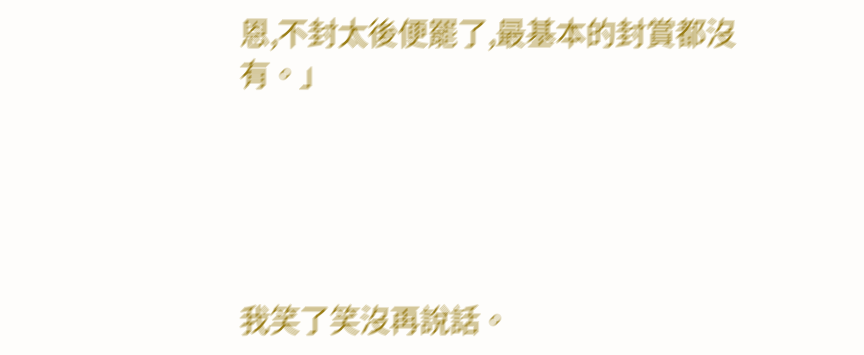恩,不封太後便罷了,最基本的封賞都沒有。」





我笑了笑沒再說話。